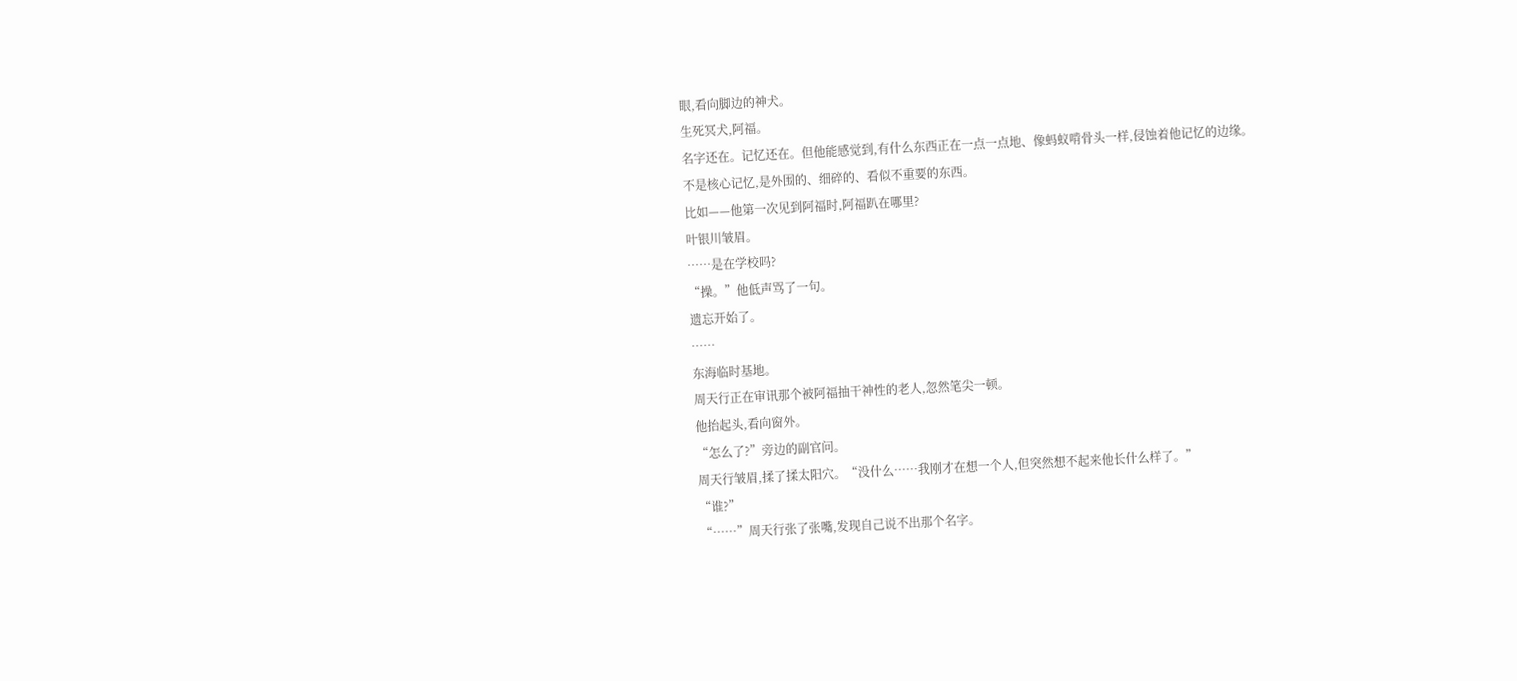眼,看向脚边的神犬。
生死冥犬,阿福。
名字还在。记忆还在。但他能感觉到,有什么东西正在一点一点地、像蚂蚁啃骨头一样,侵蚀着他记忆的边缘。
不是核心记忆,是外围的、细碎的、看似不重要的东西。
比如——他第一次见到阿福时,阿福趴在哪里?
叶银川皱眉。
……是在学校吗?
“操。”他低声骂了一句。
遗忘开始了。
……
东海临时基地。
周天行正在审讯那个被阿福抽干神性的老人,忽然笔尖一顿。
他抬起头,看向窗外。
“怎么了?”旁边的副官问。
周天行皱眉,揉了揉太阳穴。“没什么……我刚才在想一个人,但突然想不起来他长什么样了。”
“谁?”
“……”周天行张了张嘴,发现自己说不出那个名字。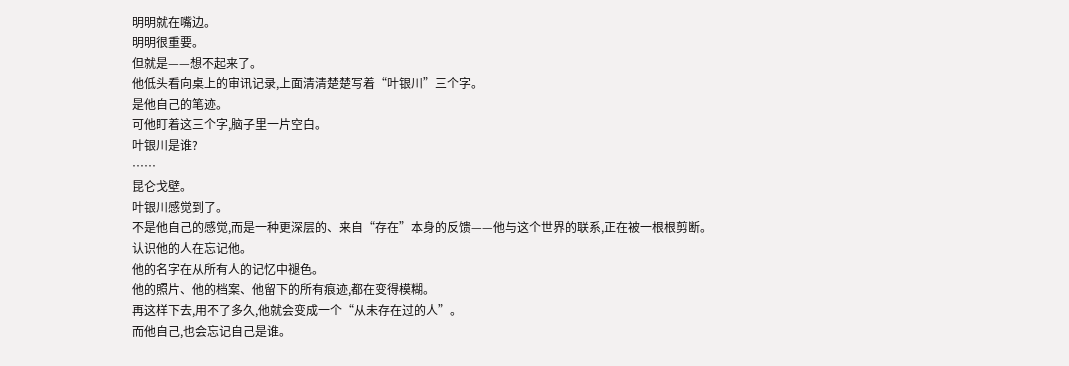明明就在嘴边。
明明很重要。
但就是——想不起来了。
他低头看向桌上的审讯记录,上面清清楚楚写着“叶银川”三个字。
是他自己的笔迹。
可他盯着这三个字,脑子里一片空白。
叶银川是谁?
……
昆仑戈壁。
叶银川感觉到了。
不是他自己的感觉,而是一种更深层的、来自“存在”本身的反馈——他与这个世界的联系,正在被一根根剪断。
认识他的人在忘记他。
他的名字在从所有人的记忆中褪色。
他的照片、他的档案、他留下的所有痕迹,都在变得模糊。
再这样下去,用不了多久,他就会变成一个“从未存在过的人”。
而他自己,也会忘记自己是谁。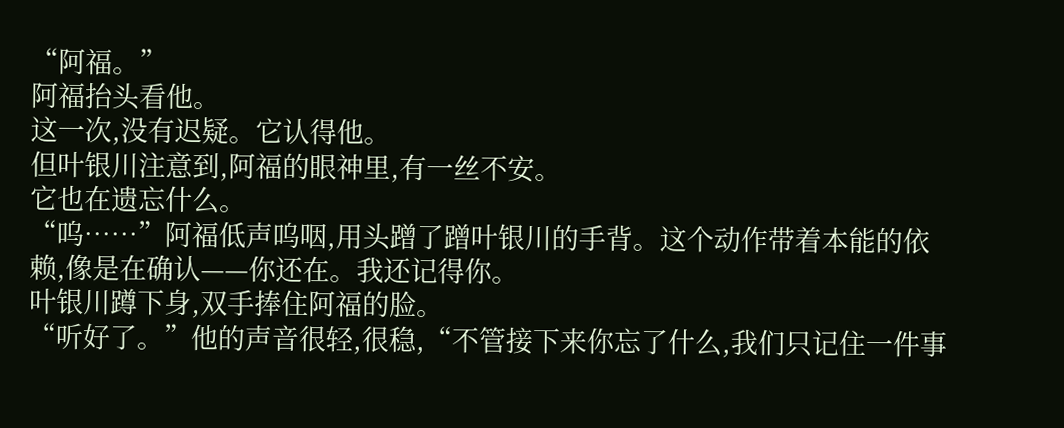“阿福。”
阿福抬头看他。
这一次,没有迟疑。它认得他。
但叶银川注意到,阿福的眼神里,有一丝不安。
它也在遗忘什么。
“呜……”阿福低声呜咽,用头蹭了蹭叶银川的手背。这个动作带着本能的依赖,像是在确认——你还在。我还记得你。
叶银川蹲下身,双手捧住阿福的脸。
“听好了。”他的声音很轻,很稳,“不管接下来你忘了什么,我们只记住一件事